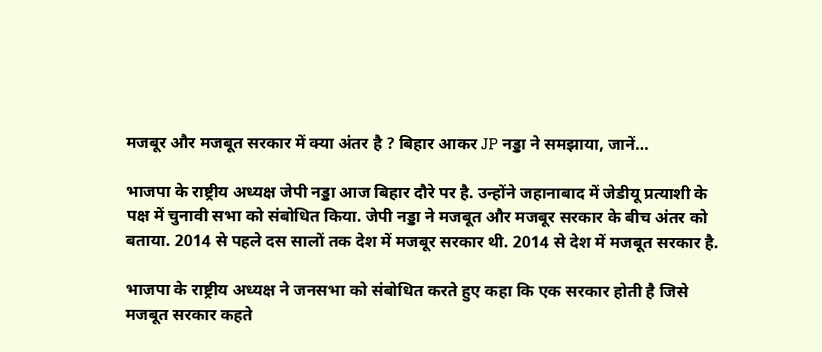मजबूर और मजबूत सरकार में क्या अंतर है ? बिहार आकर JP नड्डा ने समझाया, जानें…

भाजपा के राष्ट्रीय अध्यक्ष जेपी नड्डा आज बिहार दौरे पर है. उन्होंने जहानाबाद में जेडीयू प्रत्याशी के पक्ष में चुनावी सभा को संबोधित किया. जेपी नड्डा ने मजबूत और मजबूर सरकार के बीच अंतर को बताया. 2014 से पहले दस सालों तक देश में मजबूर सरकार थी. 2014 से देश में मजबूत सरकार है.

भाजपा के राष्ट्रीय अध्यक्ष ने जनसभा को संबोधित करते हुए कहा कि एक सरकार होती है जिसे मजबूत सरकार कहते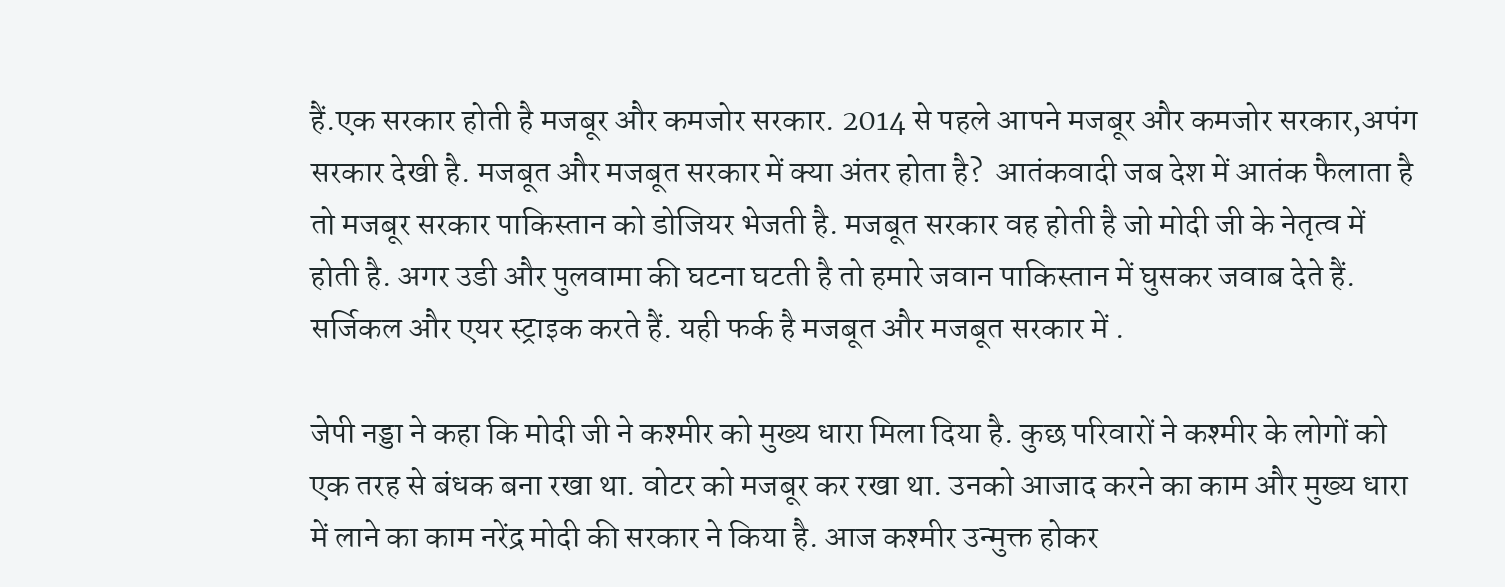हैं.एक सरकार होती है मजबूर और कमजोर सरकार. 2014 से पहले आपने मजबूर और कमजोर सरकार,अपंग सरकार देखी है. मजबूत और मजबूत सरकार में क्या अंतर होता है?  आतंकवादी जब देश में आतंक फैलाता है तो मजबूर सरकार पाकिस्तान को डोजियर भेजती है. मजबूत सरकार वह होती है जो मोदी जी के नेतृत्व में होती है. अगर उडी और पुलवामा की घटना घटती है तो हमारे जवान पाकिस्तान में घुसकर जवाब देते हैं. सर्जिकल और एयर स्ट्राइक करते हैं. यही फर्क है मजबूत और मजबूत सरकार में .

जेपी नड्डा ने कहा कि मोदी जी ने कश्मीर को मुख्य धारा मिला दिया है. कुछ परिवारों ने कश्मीर के लोगों को एक तरह से बंधक बना रखा था. वोटर को मजबूर कर रखा था. उनको आजाद करने का काम और मुख्य धारा में लाने का काम नरेंद्र मोदी की सरकार ने किया है. आज कश्मीर उन्मुक्त होकर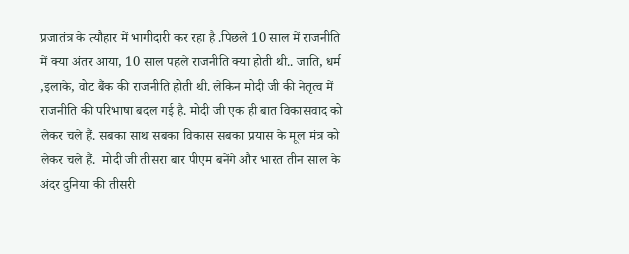प्रजातंत्र के त्यौहार में भागीदारी कर रहा है .पिछले 10 साल में राजनीति में क्या अंतर आया, 10 साल पहले राजनीति क्या होती थी.. जाति, धर्म ,इलाके, वोट बैंक की राजनीति होती थी. लेकिन मोदी जी की नेतृत्व में राजनीति की परिभाषा बदल गई है. मोदी जी एक ही बात विकासवाद को लेकर चले हैं. सबका साथ सबका विकास सबका प्रयास के मूल मंत्र को लेकर चले हैं.  मोदी जी तीसरा बार पीएम बनेंगे और भारत तीन साल के अंदर दुनिया की तीसरी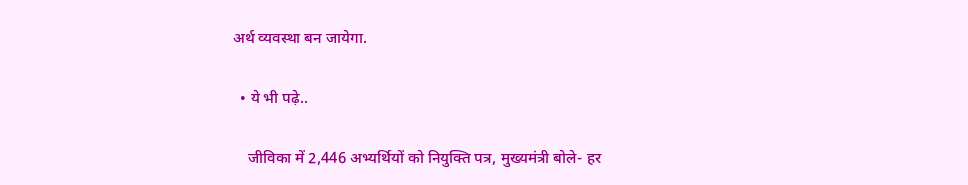अर्थ व्यवस्था बन जायेगा.

  • ये भी पढ़े..

    जीविका में 2,446 अभ्यर्थियों को नियुक्ति पत्र, मुख्यमंत्री बोले- हर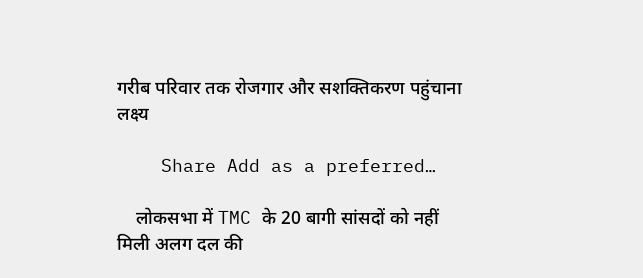गरीब परिवार तक रोजगार और सशक्तिकरण पहुंचाना लक्ष्य

    Share Add as a preferred…

    लोकसभा में TMC के 20 बागी सांसदों को नहीं मिली अलग दल की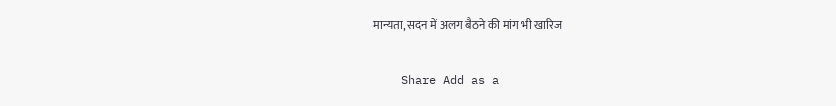मान्यता, सदन में अलग बैठने की मांग भी खारिज

    Share Add as a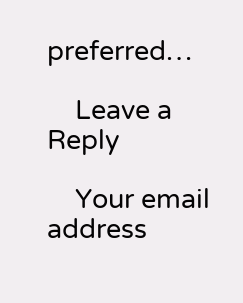preferred…

    Leave a Reply

    Your email address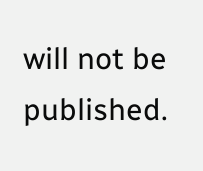will not be published.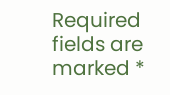Required fields are marked *